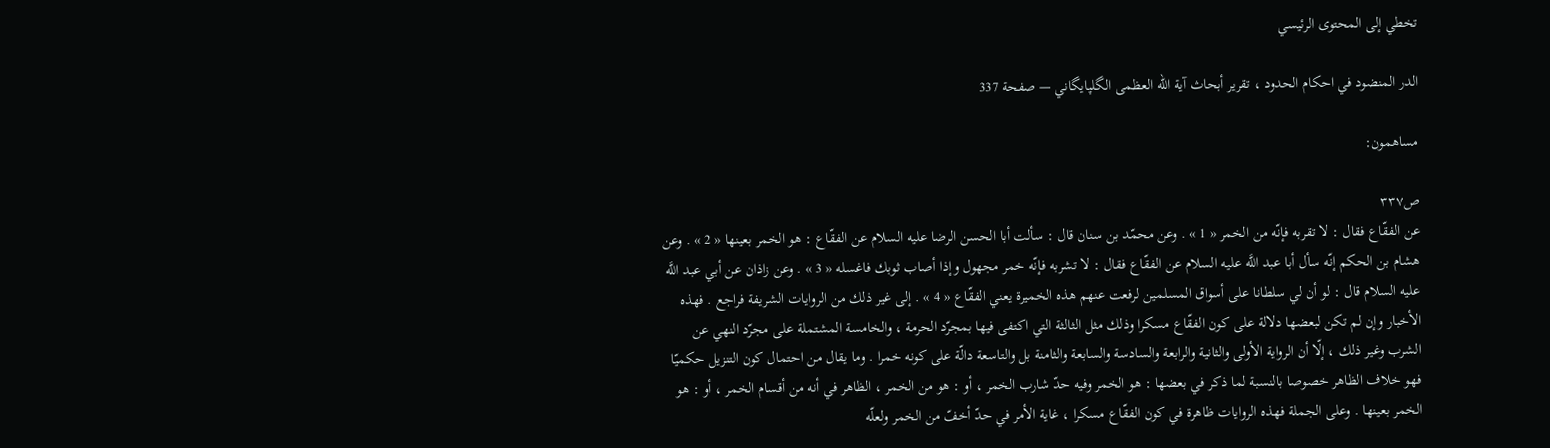تخطي إلى المحتوى الرئيسي

الدر المنضود في احكام الحدود ، تقرير أبحاث آية الله العظمى الگلپايگاني — صفحة 337

مساهمون:

ص٣٣٧
عن الفقّاع فقال : لا تقربه فإنّه من الخمر « 1 » . وعن محمّد بن سنان قال : سألت أبا الحسن الرضا عليه السلام عن الفقّاع : هو الخمر بعينها « 2 » . وعن هشام بن الحكم إنّه سأل أبا عبد اللَّه عليه السلام عن الفقّاع فقال : لا تشربه فإنّه خمر مجهول وإذا أصاب ثوبك فاغسله « 3 » . وعن زاذان عن أبي عبد اللَّه عليه السلام قال : لو أن لي سلطانا على أسواق المسلمين لرفعت عنهم هذه الخميرة يعني الفقّاع « 4 » . إلى غير ذلك من الروايات الشريفة فراجع . فهذه الأخبار وإن لم تكن لبعضها دلالة على كون الفقّاع مسكرا وذلك مثل الثالثة التي اكتفى فيها بمجرّد الحرمة ، والخامسة المشتملة على مجرّد النهي عن الشرب وغير ذلك ، إلّا أن الرواية الأولى والثانية والرابعة والسادسة والسابعة والثامنة بل والتاسعة دالّة على كونه خمرا . وما يقال من احتمال كون التنزيل حكميّا فهو خلاف الظاهر خصوصا بالنسبة لما ذكر في بعضها : هو الخمر وفيه حدّ شارب الخمر ، أو : هو من الخمر ، الظاهر في أنه من أقسام الخمر ، أو : هو الخمر بعينها . وعلى الجملة فهذه الروايات ظاهرة في كون الفقّاع مسكرا ، غاية الأمر في حدّ أخفّ من الخمر ولعلّه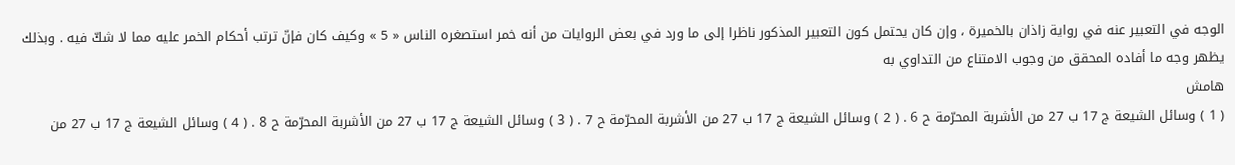الوجه في التعبير عنه في رواية زاذان بالخميرة ، وإن كان يحتمل كون التعبير المذكور ناظرا إلى ما ورد في بعض الروايات من أنه خمر استصغره الناس « 5 » وكيف كان فإنّ ترتب أحكام الخمر عليه مما لا شكّ فيه . وبذلك يظهر وجه ما أفاده المحقق من وجوب الامتناع من التداوي به
هامش
( 1 ) وسائل الشيعة ج 17 ب 27 من الأشربة المحرّمة ح 6 . ( 2 ) وسائل الشيعة ج 17 ب 27 من الأشربة المحرّمة ح 7 . ( 3 ) وسائل الشيعة ج 17 ب 27 من الأشربة المحرّمة ح 8 . ( 4 ) وسائل الشيعة ج 17 ب 27 من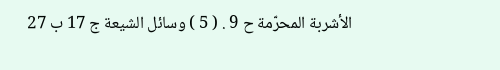الأشربة المحرّمة ح 9 . ( 5 ) وسائل الشيعة ج 17 ب 27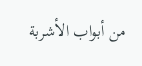من أبواب الأشربة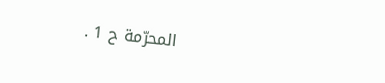المحرّمة ح 1 .